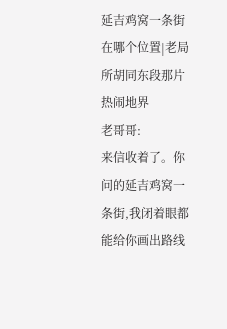延吉鸡窝一条街在哪个位置|老局所胡同东段那片热闹地界
老哥哥:
来信收着了。你问的延吉鸡窝一条街,我闭着眼都能给你画出路线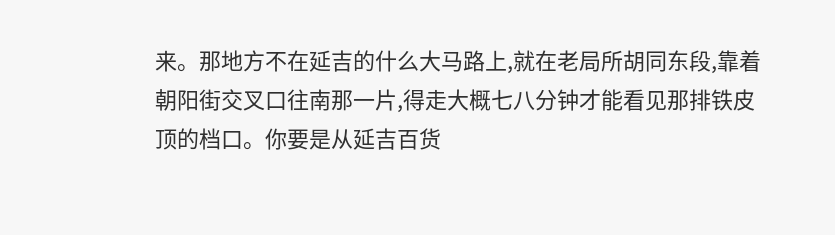来。那地方不在延吉的什么大马路上,就在老局所胡同东段,靠着朝阳街交叉口往南那一片,得走大概七八分钟才能看见那排铁皮顶的档口。你要是从延吉百货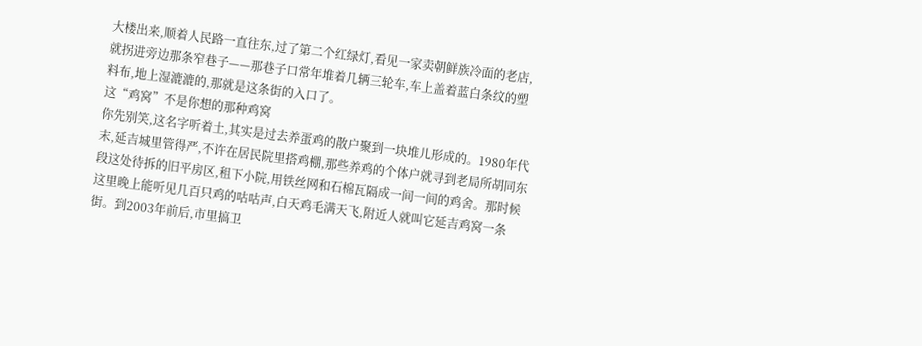大楼出来,顺着人民路一直往东,过了第二个红绿灯,看见一家卖朝鲜族冷面的老店,就拐进旁边那条窄巷子——那巷子口常年堆着几辆三轮车,车上盖着蓝白条纹的塑料布,地上湿漉漉的,那就是这条街的入口了。
这“鸡窝”不是你想的那种鸡窝
你先别笑,这名字听着土,其实是过去养蛋鸡的散户聚到一块堆儿形成的。1980年代末,延吉城里管得严,不许在居民院里搭鸡棚,那些养鸡的个体户就寻到老局所胡同东段这处待拆的旧平房区,租下小院,用铁丝网和石棉瓦隔成一间一间的鸡舍。那时候这里晚上能听见几百只鸡的咕咕声,白天鸡毛满天飞,附近人就叫它延吉鸡窝一条街。到2003年前后,市里搞卫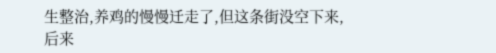生整治,养鸡的慢慢迁走了,但这条街没空下来,后来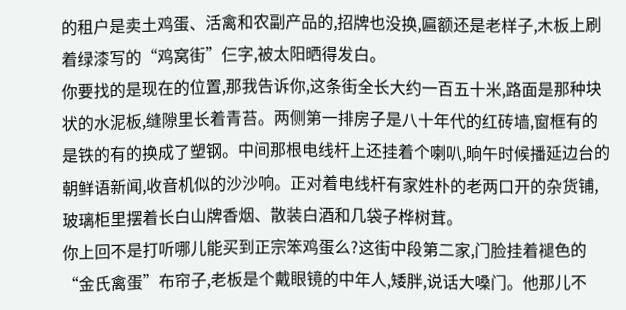的租户是卖土鸡蛋、活禽和农副产品的,招牌也没换,匾额还是老样子,木板上刷着绿漆写的“鸡窝街”仨字,被太阳晒得发白。
你要找的是现在的位置,那我告诉你,这条街全长大约一百五十米,路面是那种块状的水泥板,缝隙里长着青苔。两侧第一排房子是八十年代的红砖墙,窗框有的是铁的有的换成了塑钢。中间那根电线杆上还挂着个喇叭,晌午时候播延边台的朝鲜语新闻,收音机似的沙沙响。正对着电线杆有家姓朴的老两口开的杂货铺,玻璃柜里摆着长白山牌香烟、散装白酒和几袋子桦树茸。
你上回不是打听哪儿能买到正宗笨鸡蛋么?这街中段第二家,门脸挂着褪色的“金氏禽蛋”布帘子,老板是个戴眼镜的中年人,矮胖,说话大嗓门。他那儿不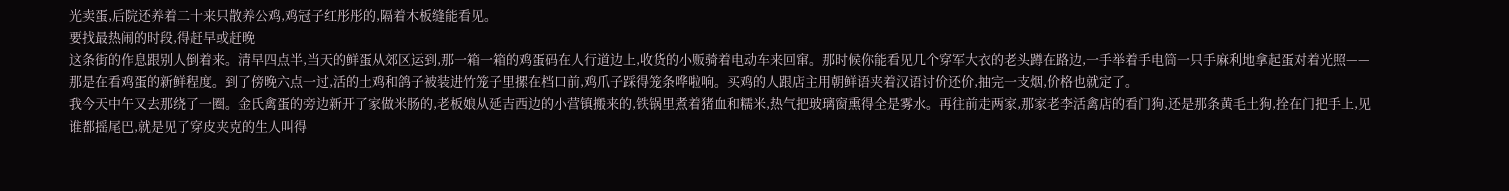光卖蛋,后院还养着二十来只散养公鸡,鸡冠子红彤彤的,隔着木板缝能看见。
要找最热闹的时段,得赶早或赶晚
这条街的作息跟别人倒着来。清早四点半,当天的鲜蛋从郊区运到,那一箱一箱的鸡蛋码在人行道边上,收货的小贩骑着电动车来回窜。那时候你能看见几个穿军大衣的老头蹲在路边,一手举着手电筒一只手麻利地拿起蛋对着光照——那是在看鸡蛋的新鲜程度。到了傍晚六点一过,活的土鸡和鸽子被装进竹笼子里摞在档口前,鸡爪子踩得笼条哗啦响。买鸡的人跟店主用朝鲜语夹着汉语讨价还价,抽完一支烟,价格也就定了。
我今天中午又去那绕了一圈。金氏禽蛋的旁边新开了家做米肠的,老板娘从延吉西边的小营镇搬来的,铁锅里煮着猪血和糯米,热气把玻璃窗熏得全是雾水。再往前走两家,那家老李活禽店的看门狗,还是那条黄毛土狗,拴在门把手上,见谁都摇尾巴,就是见了穿皮夹克的生人叫得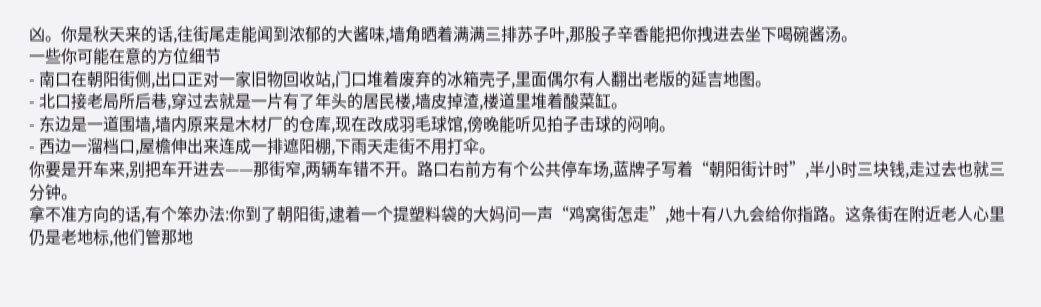凶。你是秋天来的话,往街尾走能闻到浓郁的大酱味,墙角晒着满满三排苏子叶,那股子辛香能把你拽进去坐下喝碗酱汤。
一些你可能在意的方位细节
- 南口在朝阳街侧,出口正对一家旧物回收站,门口堆着废弃的冰箱壳子,里面偶尔有人翻出老版的延吉地图。
- 北口接老局所后巷,穿过去就是一片有了年头的居民楼,墙皮掉渣,楼道里堆着酸菜缸。
- 东边是一道围墙,墙内原来是木材厂的仓库,现在改成羽毛球馆,傍晚能听见拍子击球的闷响。
- 西边一溜档口,屋檐伸出来连成一排遮阳棚,下雨天走街不用打伞。
你要是开车来,别把车开进去——那街窄,两辆车错不开。路口右前方有个公共停车场,蓝牌子写着“朝阳街计时”,半小时三块钱,走过去也就三分钟。
拿不准方向的话,有个笨办法:你到了朝阳街,逮着一个提塑料袋的大妈问一声“鸡窝街怎走”,她十有八九会给你指路。这条街在附近老人心里仍是老地标,他们管那地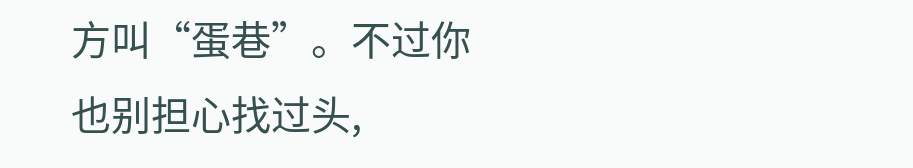方叫“蛋巷”。不过你也别担心找过头,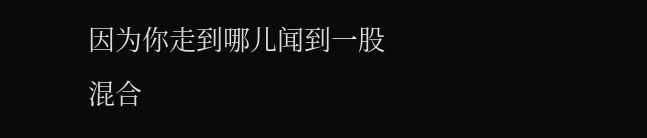因为你走到哪儿闻到一股混合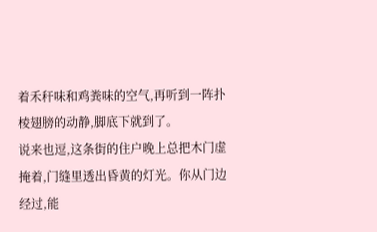着禾秆味和鸡粪味的空气,再听到一阵扑棱翅膀的动静,脚底下就到了。
说来也逗,这条街的住户晚上总把木门虚掩着,门缝里透出昏黄的灯光。你从门边经过,能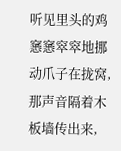听见里头的鸡窸窸窣窣地挪动爪子在拢窝,那声音隔着木板墙传出来,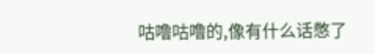咕噜咕噜的,像有什么话憋了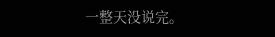一整天没说完。